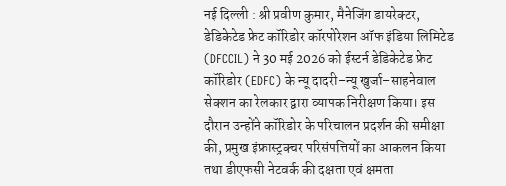नई दिल्ली : श्री प्रवीण कुमार, मैनेजिंग डायरेक्टर, डेडिकेटेड फ्रेट कॉरिडोर कॉरपोरेशन ऑफ इंडिया लिमिटेड (DFCCIL) ने 30 मई 2026 को ईस्टर्न डेडिकेटेड फ्रेट कॉरिडोर (EDFC) के न्यू दादरी–न्यू खुर्जा–साहनेवाल सेक्शन का रेलकार द्वारा व्यापक निरीक्षण किया। इस दौरान उन्होंने कॉरिडोर के परिचालन प्रदर्शन की समीक्षा की, प्रमुख इंफ्रास्ट्रक्चर परिसंपत्तियों का आकलन किया तथा डीएफसी नेटवर्क की दक्षता एवं क्षमता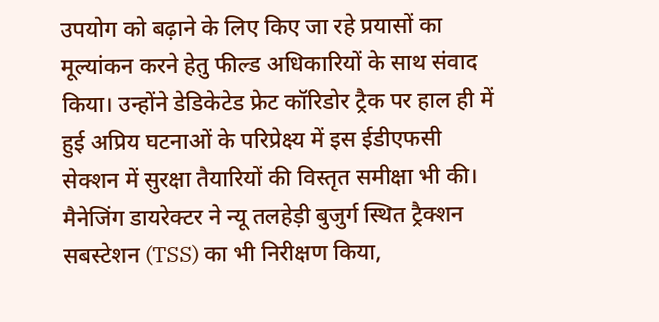उपयोग को बढ़ाने के लिए किए जा रहे प्रयासों का मूल्यांकन करने हेतु फील्ड अधिकारियों के साथ संवाद किया। उन्होंने डेडिकेटेड फ्रेट कॉरिडोर ट्रैक पर हाल ही में हुई अप्रिय घटनाओं के परिप्रेक्ष्य में इस ईडीएफसी सेक्शन में सुरक्षा तैयारियों की विस्तृत समीक्षा भी की।
मैनेजिंग डायरेक्टर ने न्यू तलहेड़ी बुजुर्ग स्थित ट्रैक्शन सबस्टेशन (TSS) का भी निरीक्षण किया,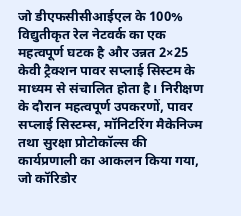जो डीएफसीसीआईएल के 100% विद्युतीकृत रेल नेटवर्क का एक महत्वपूर्ण घटक है और उन्नत 2×25 केवी ट्रैक्शन पावर सप्लाई सिस्टम के माध्यम से संचालित होता है। निरीक्षण के दौरान महत्वपूर्ण उपकरणों, पावर सप्लाई सिस्टम्स, मॉनिटरिंग मैकेनिज्म तथा सुरक्षा प्रोटोकॉल्स की कार्यप्रणाली का आकलन किया गया, जो कॉरिडोर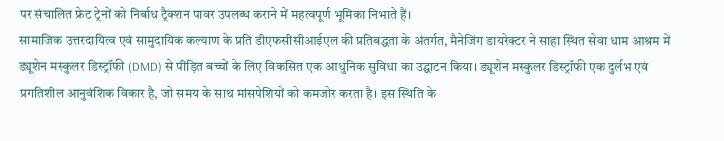पर संचालित फ्रेट ट्रेनों को निर्बाध ट्रैक्शन पावर उपलब्ध कराने में महत्वपूर्ण भूमिका निभाते हैं।
सामाजिक उत्तरदायित्व एवं सामुदायिक कल्याण के प्रति डीएफसीसीआईएल की प्रतिबद्धता के अंतर्गत, मैनेजिंग डायरेक्टर ने साहा स्थित सेवा धाम आश्रम में ड्यूशेन मस्कुलर डिस्ट्रॉफी (DMD) से पीड़ित बच्चों के लिए विकसित एक आधुनिक सुविधा का उद्घाटन किया। ड्यूशेन मस्कुलर डिस्ट्रॉफी एक दुर्लभ एवं प्रगतिशील आनुवंशिक विकार है, जो समय के साथ मांसपेशियों को कमजोर करता है। इस स्थिति के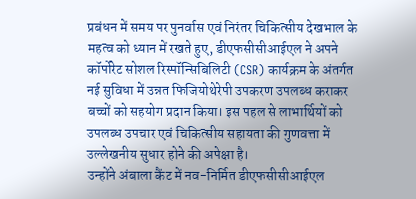प्रबंधन में समय पर पुनर्वास एवं निरंतर चिकित्सीय देखभाल के महत्व को ध्यान में रखते हुए, डीएफसीसीआईएल ने अपने कॉर्पोरेट सोशल रिस्पॉन्सिबिलिटी (CSR) कार्यक्रम के अंतर्गत नई सुविधा में उन्नत फिजियोथेरेपी उपकरण उपलब्ध कराकर बच्चों को सहयोग प्रदान किया। इस पहल से लाभार्थियों को उपलब्ध उपचार एवं चिकित्सीय सहायता की गुणवत्ता में उल्लेखनीय सुधार होने की अपेक्षा है।
उन्होंने अंबाला कैंट में नव-निर्मित डीएफसीसीआईएल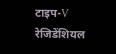टाइप-V रेजिडेंशियल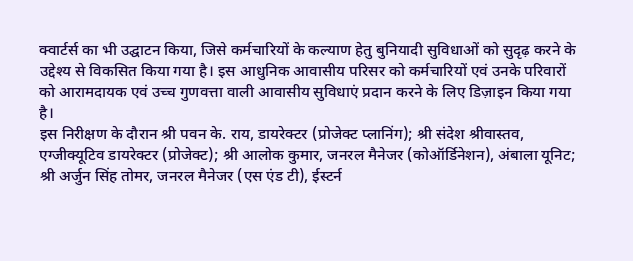क्वार्टर्स का भी उद्घाटन किया, जिसे कर्मचारियों के कल्याण हेतु बुनियादी सुविधाओं को सुदृढ़ करने के उद्देश्य से विकसित किया गया है। इस आधुनिक आवासीय परिसर को कर्मचारियों एवं उनके परिवारों को आरामदायक एवं उच्च गुणवत्ता वाली आवासीय सुविधाएं प्रदान करने के लिए डिज़ाइन किया गया है।
इस निरीक्षण के दौरान श्री पवन के. राय, डायरेक्टर (प्रोजेक्ट प्लानिंग); श्री संदेश श्रीवास्तव, एग्जीक्यूटिव डायरेक्टर (प्रोजेक्ट); श्री आलोक कुमार, जनरल मैनेजर (कोऑर्डिनेशन), अंबाला यूनिट; श्री अर्जुन सिंह तोमर, जनरल मैनेजर (एस एंड टी), ईस्टर्न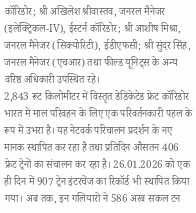कॉरिडोर; श्री अखिलेश श्रीवास्तव, जनरल मैनेजर (इलेक्ट्रिकल-IV), ईस्टर्न कॉरिडोर; श्री आशीष मिश्रा, जनरल मैनेजर (सिक्योरिटी), ईडीएफसी; श्री सुंदर सिंह, जनरल मैनेजर (एचआर) तथा फील्ड यूनिट्स के अन्य वरिष्ठ अधिकारी उपस्थित रहे।
2,843 रूट किलोमीटर में विस्तृत डेडिकेटेड फ्रेट कॉरिडोर भारत में माल परिवहन के लिए एक परिवर्तनकारी पहल के रूप में उभरा है। यह नेटवर्क परिचालन प्रदर्शन के नए मानक स्थापित कर रहा है तथा प्रतिदिन औसतन 406 फ्रेट ट्रेनों का संचालन कर रहा है। 26.01.2026 को एक ही दिन में 907 ट्रेन इंटरचेंज का रिकॉर्ड भी स्थापित किया गया। अब तक, इन गलियारों ने 586 अरब सकल टन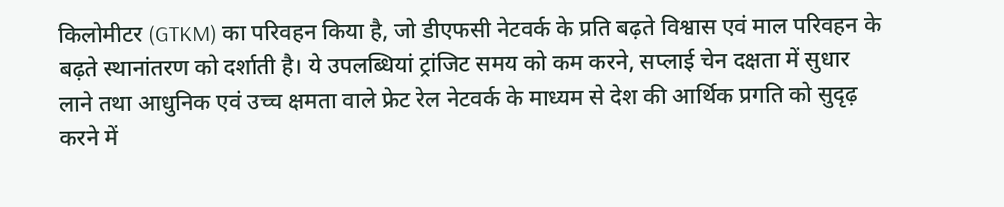किलोमीटर (GTKM) का परिवहन किया है, जो डीएफसी नेटवर्क के प्रति बढ़ते विश्वास एवं माल परिवहन के बढ़ते स्थानांतरण को दर्शाती है। ये उपलब्धियां ट्रांजिट समय को कम करने, सप्लाई चेन दक्षता में सुधार लाने तथा आधुनिक एवं उच्च क्षमता वाले फ्रेट रेल नेटवर्क के माध्यम से देश की आर्थिक प्रगति को सुदृढ़ करने में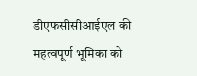डीएफसीसीआईएल की महत्वपूर्ण भूमिका को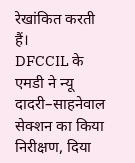रेखांकित करती हैं।
DFCCIL के एमडी ने न्यू दादरी–साहनेवाल सेक्शन का किया निरीक्षण, दिया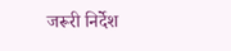जरूरी निर्देश